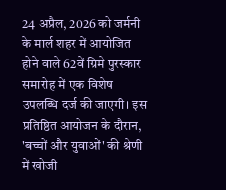24 अप्रैल, 2026 को जर्मनी के मार्ल शहर में आयोजित होने वाले 62वें ग्रिमे पुरस्कार समारोह में एक विशेष उपलब्धि दर्ज की जाएगी। इस प्रतिष्ठित आयोजन के दौरान, 'बच्चों और युवाओं' की श्रेणी में खोजी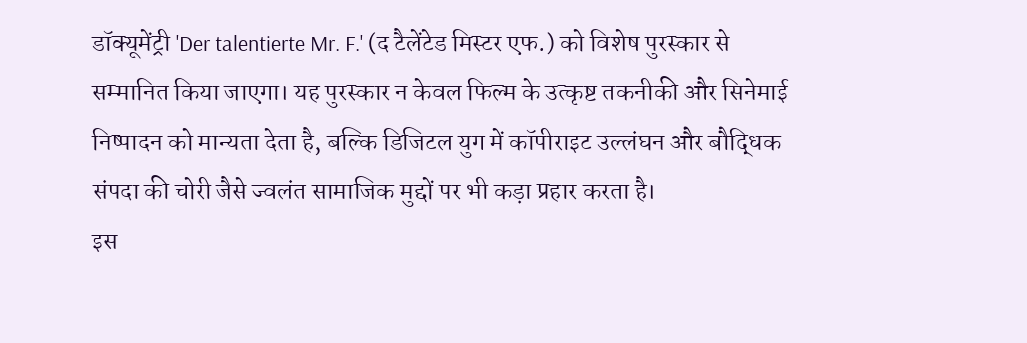डॉक्यूमेंट्री 'Der talentierte Mr. F.' (द टैलेंटेड मिस्टर एफ.) को विशेष पुरस्कार से सम्मानित किया जाएगा। यह पुरस्कार न केवल फिल्म के उत्कृष्ट तकनीकी और सिनेमाई निष्पादन को मान्यता देता है, बल्कि डिजिटल युग में कॉपीराइट उल्लंघन और बौद्धिक संपदा की चोरी जैसे ज्वलंत सामाजिक मुद्दों पर भी कड़ा प्रहार करता है।
इस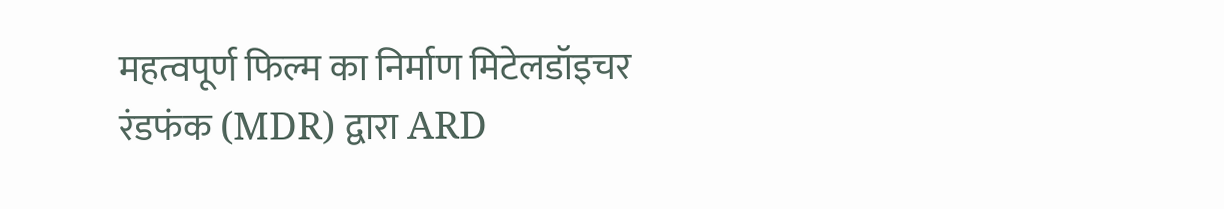महत्वपूर्ण फिल्म का निर्माण मिटेलडॉइचर रंडफंक (MDR) द्वारा ARD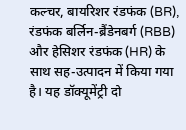कल्चर, बायरिशर रंडफंक (BR), रंडफंक बर्लिन-ब्रैंडेनबर्ग (RBB) और हेसिशर रंडफंक (HR) के साथ सह-उत्पादन में किया गया है। यह डॉक्यूमेंट्री दो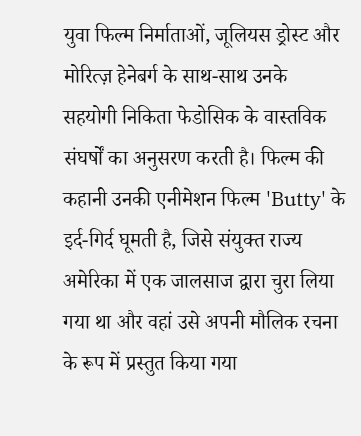युवा फिल्म निर्माताओं, जूलियस ड्रोस्ट और मोरित्ज़ हेनेबर्ग के साथ-साथ उनके सहयोगी निकिता फेडोसिक के वास्तविक संघर्षों का अनुसरण करती है। फिल्म की कहानी उनकी एनीमेशन फिल्म 'Butty' के इर्द-गिर्द घूमती है, जिसे संयुक्त राज्य अमेरिका में एक जालसाज द्वारा चुरा लिया गया था और वहां उसे अपनी मौलिक रचना के रूप में प्रस्तुत किया गया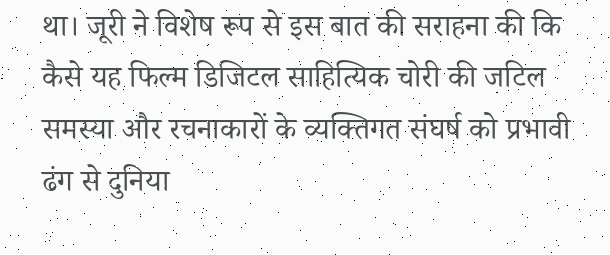था। जूरी ने विशेष रूप से इस बात की सराहना की कि कैसे यह फिल्म डिजिटल साहित्यिक चोरी की जटिल समस्या और रचनाकारों के व्यक्तिगत संघर्ष को प्रभावी ढंग से दुनिया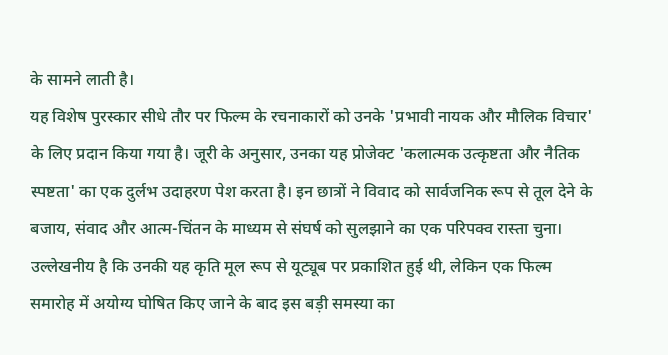के सामने लाती है।
यह विशेष पुरस्कार सीधे तौर पर फिल्म के रचनाकारों को उनके 'प्रभावी नायक और मौलिक विचार' के लिए प्रदान किया गया है। जूरी के अनुसार, उनका यह प्रोजेक्ट 'कलात्मक उत्कृष्टता और नैतिक स्पष्टता' का एक दुर्लभ उदाहरण पेश करता है। इन छात्रों ने विवाद को सार्वजनिक रूप से तूल देने के बजाय, संवाद और आत्म-चिंतन के माध्यम से संघर्ष को सुलझाने का एक परिपक्व रास्ता चुना। उल्लेखनीय है कि उनकी यह कृति मूल रूप से यूट्यूब पर प्रकाशित हुई थी, लेकिन एक फिल्म समारोह में अयोग्य घोषित किए जाने के बाद इस बड़ी समस्या का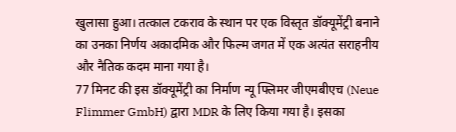खुलासा हुआ। तत्काल टकराव के स्थान पर एक विस्तृत डॉक्यूमेंट्री बनाने का उनका निर्णय अकादमिक और फिल्म जगत में एक अत्यंत सराहनीय और नैतिक कदम माना गया है।
77 मिनट की इस डॉक्यूमेंट्री का निर्माण न्यू फ्लिमर जीएमबीएच (Neue Flimmer GmbH) द्वारा MDR के लिए किया गया है। इसका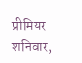प्रीमियर शनिवार,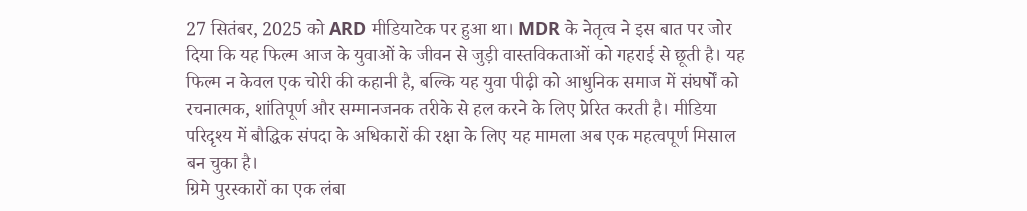27 सितंबर, 2025 को ARD मीडियाटेक पर हुआ था। MDR के नेतृत्व ने इस बात पर जोर दिया कि यह फिल्म आज के युवाओं के जीवन से जुड़ी वास्तविकताओं को गहराई से छूती है। यह फिल्म न केवल एक चोरी की कहानी है, बल्कि यह युवा पीढ़ी को आधुनिक समाज में संघर्षों को रचनात्मक, शांतिपूर्ण और सम्मानजनक तरीके से हल करने के लिए प्रेरित करती है। मीडिया परिदृश्य में बौद्धिक संपदा के अधिकारों की रक्षा के लिए यह मामला अब एक महत्वपूर्ण मिसाल बन चुका है।
ग्रिमे पुरस्कारों का एक लंबा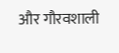और गौरवशाली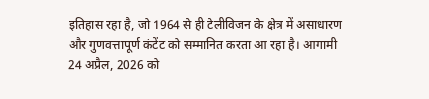इतिहास रहा है, जो 1964 से ही टेलीविजन के क्षेत्र में असाधारण और गुणवत्तापूर्ण कंटेंट को सम्मानित करता आ रहा है। आगामी 24 अप्रैल, 2026 को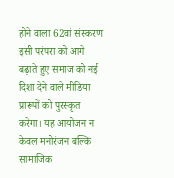होने वाला 62वां संस्करण इसी परंपरा को आगे बढ़ाते हुए समाज को नई दिशा देने वाले मीडिया प्रारूपों को पुरस्कृत करेगा। यह आयोजन न केवल मनोरंजन बल्कि सामाजिक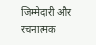जिम्मेदारी और रचनात्मक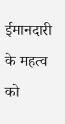ईमानदारी के महत्व को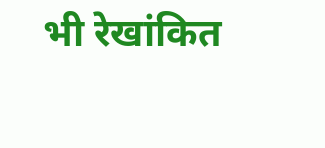भी रेखांकित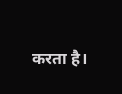करता है।